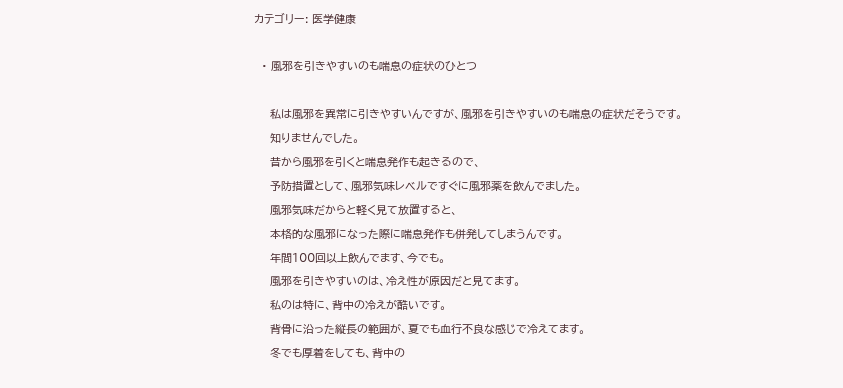カテゴリー: 医学健康

  • 風邪を引きやすいのも喘息の症状のひとつ

    私は風邪を異常に引きやすいんですが、風邪を引きやすいのも喘息の症状だそうです。
    知りませんでした。
    昔から風邪を引くと喘息発作も起きるので、
    予防措置として、風邪気味レベルですぐに風邪薬を飲んでました。
    風邪気味だからと軽く見て放置すると、
    本格的な風邪になった際に喘息発作も併発してしまうんです。
    年間100回以上飲んでます、今でも。
    風邪を引きやすいのは、冷え性が原因だと見てます。
    私のは特に、背中の冷えが酷いです。
    背骨に沿った縦長の範囲が、夏でも血行不良な感じで冷えてます。
    冬でも厚着をしても、背中の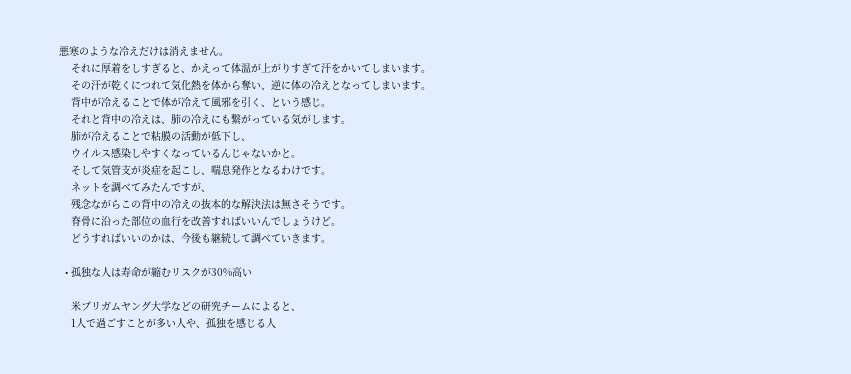悪寒のような冷えだけは消えません。
    それに厚着をしすぎると、かえって体温が上がりすぎて汗をかいてしまいます。
    その汗が乾くにつれて気化熱を体から奪い、逆に体の冷えとなってしまいます。
    背中が冷えることで体が冷えて風邪を引く、という感じ。
    それと背中の冷えは、肺の冷えにも繋がっている気がします。
    肺が冷えることで粘膜の活動が低下し、
    ウイルス感染しやすくなっているんじゃないかと。
    そして気管支が炎症を起こし、喘息発作となるわけです。
    ネットを調べてみたんですが、
    残念ながらこの背中の冷えの抜本的な解決法は無さそうです。
    脊骨に沿った部位の血行を改善すればいいんでしょうけど。
    どうすればいいのかは、今後も継続して調べていきます。

  • 孤独な人は寿命が縮むリスクが30%高い

    米ブリガムヤング大学などの研究チームによると、
    1人で過ごすことが多い人や、孤独を感じる人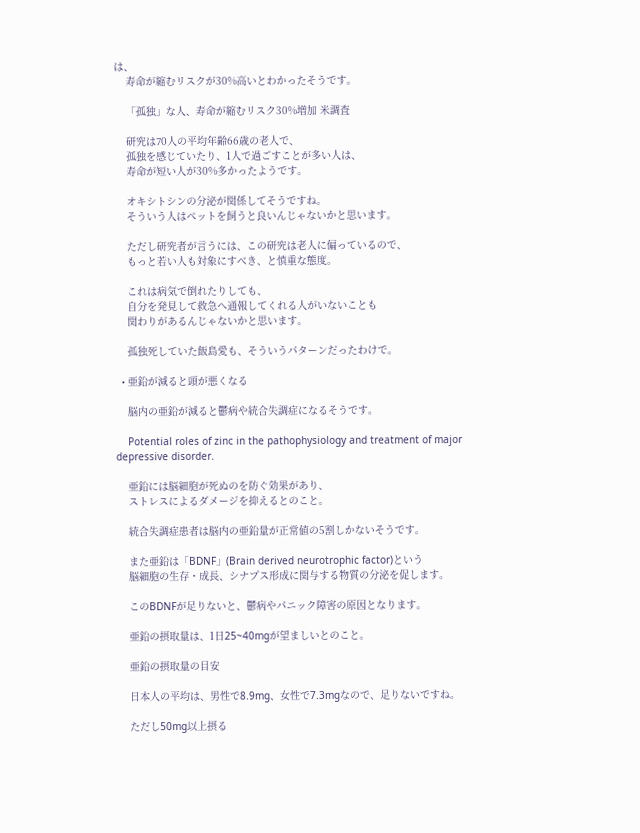は、
    寿命が縮むリスクが30%高いとわかったそうです。

    「孤独」な人、寿命が縮むリスク30%増加 米調査

    研究は70人の平均年齢66歳の老人で、
    孤独を感じていたり、1人で過ごすことが多い人は、
    寿命が短い人が30%多かったようです。

    オキシトシンの分泌が関係してそうですね。
    そういう人はペットを飼うと良いんじゃないかと思います。

    ただし研究者が言うには、この研究は老人に偏っているので、
    もっと若い人も対象にすべき、と慎重な態度。

    これは病気で倒れたりしても、
    自分を発見して救急へ通報してくれる人がいないことも
    関わりがあるんじゃないかと思います。

    孤独死していた飯島愛も、そういうパターンだったわけで。

  • 亜鉛が減ると頭が悪くなる

    脳内の亜鉛が減ると鬱病や統合失調症になるそうです。

    Potential roles of zinc in the pathophysiology and treatment of major depressive disorder.

    亜鉛には脳細胞が死ぬのを防ぐ効果があり、
    ストレスによるダメージを抑えるとのこと。

    統合失調症患者は脳内の亜鉛量が正常値の5割しかないそうです。

    また亜鉛は「BDNF」(Brain derived neurotrophic factor)という
    脳細胞の生存・成長、シナプス形成に関与する物質の分泌を促します。

    このBDNFが足りないと、鬱病やパニック障害の原因となります。

    亜鉛の摂取量は、1日25~40mgが望ましいとのこと。

    亜鉛の摂取量の目安

    日本人の平均は、男性で8.9mg、女性で7.3mgなので、足りないですね。

    ただし50mg以上摂る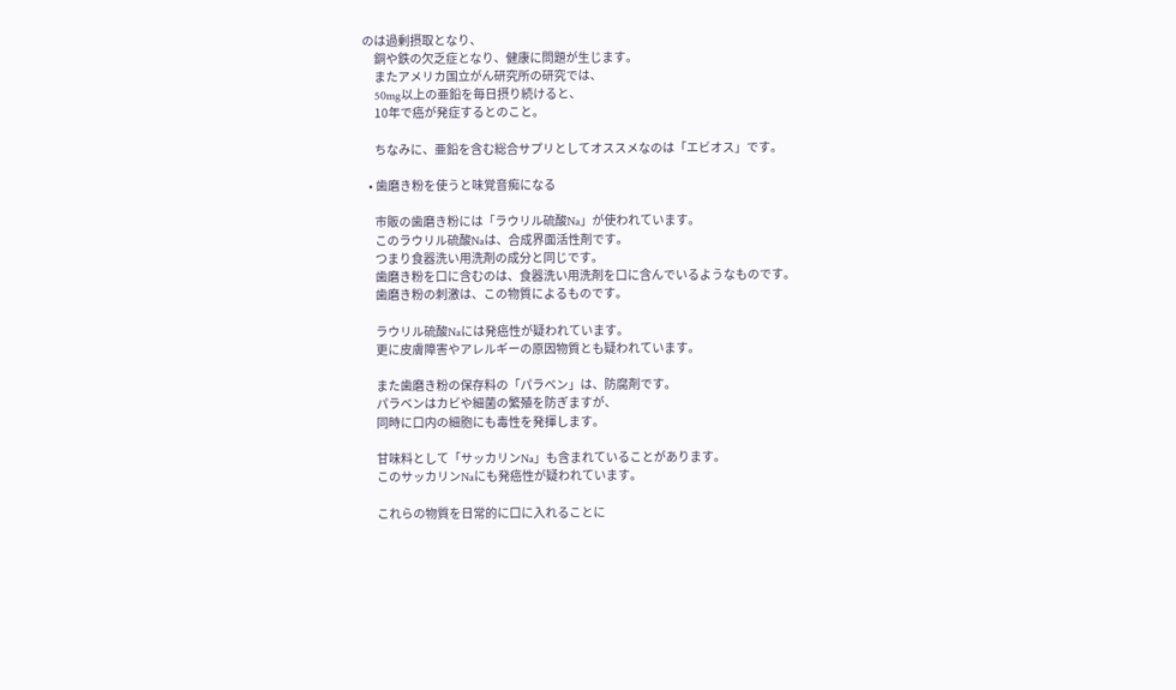のは過剰摂取となり、
    銅や鉄の欠乏症となり、健康に問題が生じます。
    またアメリカ国立がん研究所の研究では、
    50mg以上の亜鉛を毎日摂り続けると、
    10年で癌が発症するとのこと。

    ちなみに、亜鉛を含む総合サプリとしてオススメなのは「エビオス」です。

  • 歯磨き粉を使うと味覚音痴になる

    市販の歯磨き粉には「ラウリル硫酸Na」が使われています。
    このラウリル硫酸Naは、合成界面活性剤です。
    つまり食器洗い用洗剤の成分と同じです。
    歯磨き粉を口に含むのは、食器洗い用洗剤を口に含んでいるようなものです。
    歯磨き粉の刺激は、この物質によるものです。

    ラウリル硫酸Naには発癌性が疑われています。
    更に皮膚障害やアレルギーの原因物質とも疑われています。

    また歯磨き粉の保存料の「パラベン」は、防腐剤です。
    パラベンはカビや細菌の繁殖を防ぎますが、
    同時に口内の細胞にも毒性を発揮します。

    甘味料として「サッカリンNa」も含まれていることがあります。
    このサッカリンNaにも発癌性が疑われています。

    これらの物質を日常的に口に入れることに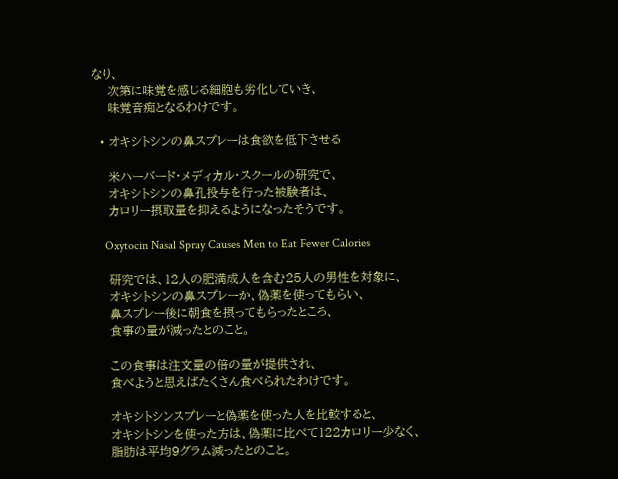なり、
    次第に味覚を感じる細胞も劣化していき、
    味覚音痴となるわけです。

  • オキシトシンの鼻スプレーは食欲を低下させる

    米ハーバード・メディカル・スクールの研究で、
    オキシトシンの鼻孔投与を行った被験者は、
    カロリー摂取量を抑えるようになったそうです。

    Oxytocin Nasal Spray Causes Men to Eat Fewer Calories

    研究では、12人の肥満成人を含む25人の男性を対象に、
    オキシトシンの鼻スプレーか、偽薬を使ってもらい、
    鼻スプレー後に朝食を摂ってもらったところ、
    食事の量が減ったとのこと。

    この食事は注文量の倍の量が提供され、
    食べようと思えばたくさん食べられたわけです。

    オキシトシンスプレーと偽薬を使った人を比較すると、
    オキシトシンを使った方は、偽薬に比べて122カロリー少なく、
    脂肪は平均9グラム減ったとのこと。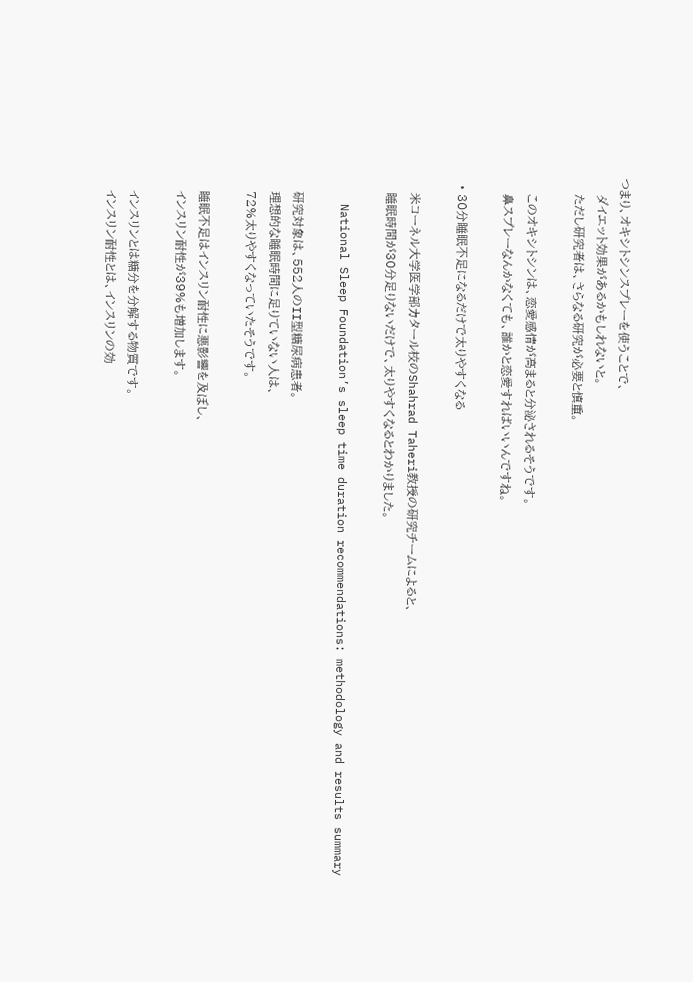つまり、オキシトシンスプレーを使うことで、
    ダイエット効果があるかもしれないと。
    ただし研究者は、さらなる研究が必要と慎重。

    このオキシトシンは、恋愛感情が高まると分泌されるそうです。
    鼻スプレーなんかなくても、誰かと恋愛すればいいんですね。

  • 30分睡眠不足になるだけで太りやすくなる

    米コーネル大学医学部カタール校のShahrad Taheri教授の研究チームによると、
    睡眠時間が30分足りないだけで、太りやすくなるとわかりました。

    National Sleep Foundation’s sleep time duration recommendations: methodology and results summary

    研究対象は、552人のII型糖尿病患者。
    理想的な睡眠時間に足りていない人は、
    72%太りやすくなっていたそうです。

    睡眠不足はインスリン耐性に悪影響を及ぼし、
    インスリン耐性が39%も増加します。

    インスリンとは糖分を分解する物質です。
    インスリン耐性とは、インスリンの効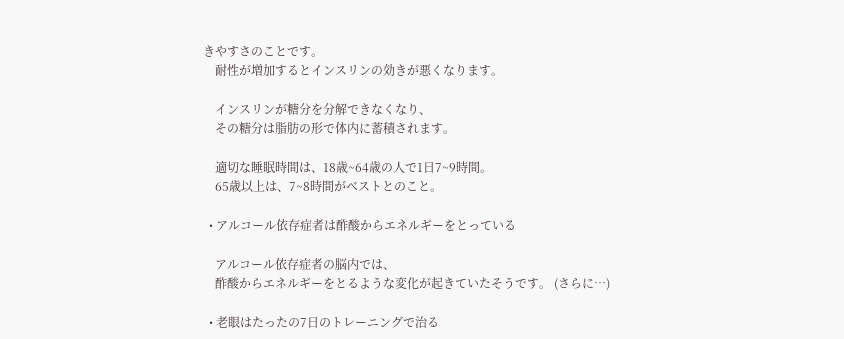きやすさのことです。
    耐性が増加するとインスリンの効きが悪くなります。

    インスリンが糖分を分解できなくなり、
    その糖分は脂肪の形で体内に蓄積されます。

    適切な睡眠時間は、18歳~64歳の人で1日7~9時間。
    65歳以上は、7~8時間がベストとのこと。

  • アルコール依存症者は酢酸からエネルギーをとっている

    アルコール依存症者の脳内では、
    酢酸からエネルギーをとるような変化が起きていたそうです。 (さらに…)

  • 老眼はたったの7日のトレーニングで治る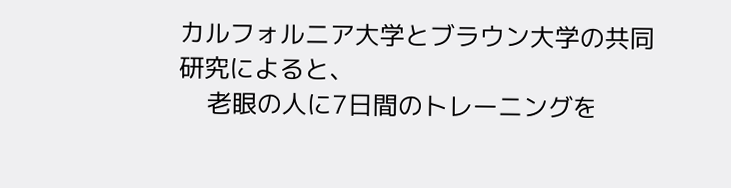カルフォルニア大学とブラウン大学の共同研究によると、
    老眼の人に7日間のトレーニングを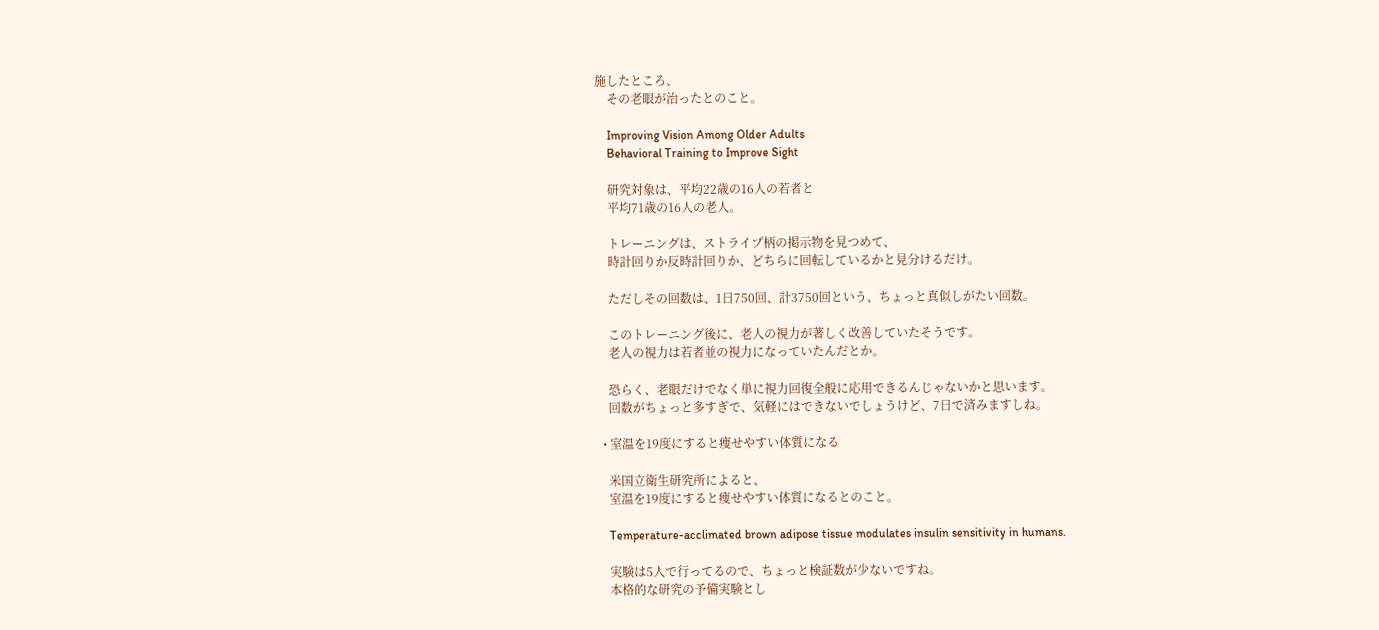施したところ、
    その老眼が治ったとのこと。

    Improving Vision Among Older Adults
    Behavioral Training to Improve Sight

    研究対象は、平均22歳の16人の若者と
    平均71歳の16人の老人。

    トレーニングは、ストライプ柄の掲示物を見つめて、
    時計回りか反時計回りか、どちらに回転しているかと見分けるだけ。

    ただしその回数は、1日750回、計3750回という、ちょっと真似しがたい回数。

    このトレーニング後に、老人の視力が著しく改善していたそうです。
    老人の視力は若者並の視力になっていたんだとか。

    恐らく、老眼だけでなく単に視力回復全般に応用できるんじゃないかと思います。
    回数がちょっと多すぎで、気軽にはできないでしょうけど、7日で済みますしね。

  • 室温を19度にすると痩せやすい体質になる

    米国立衛生研究所によると、
    室温を19度にすると痩せやすい体質になるとのこと。

    Temperature-acclimated brown adipose tissue modulates insulin sensitivity in humans.

    実験は5人で行ってるので、ちょっと検証数が少ないですね。
    本格的な研究の予備実験とし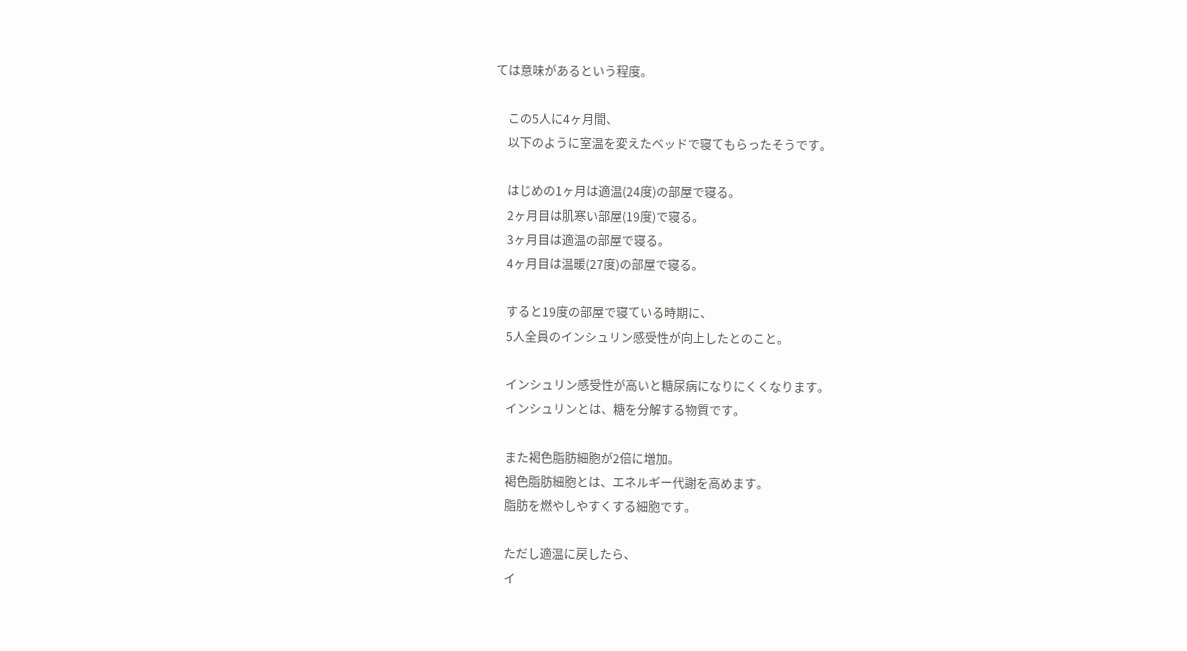ては意味があるという程度。

    この5人に4ヶ月間、
    以下のように室温を変えたベッドで寝てもらったそうです。

    はじめの1ヶ月は適温(24度)の部屋で寝る。
    2ヶ月目は肌寒い部屋(19度)で寝る。
    3ヶ月目は適温の部屋で寝る。
    4ヶ月目は温暖(27度)の部屋で寝る。

    すると19度の部屋で寝ている時期に、
    5人全員のインシュリン感受性が向上したとのこと。

    インシュリン感受性が高いと糖尿病になりにくくなります。
    インシュリンとは、糖を分解する物質です。

    また褐色脂肪細胞が2倍に増加。
    褐色脂肪細胞とは、エネルギー代謝を高めます。
    脂肪を燃やしやすくする細胞です。

    ただし適温に戻したら、
    イ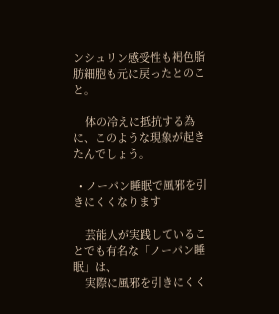ンシュリン感受性も褐色脂肪細胞も元に戻ったとのこと。

    体の冷えに抵抗する為に、このような現象が起きたんでしょう。

  • ノーパン睡眠で風邪を引きにくくなります

    芸能人が実践していることでも有名な「ノーパン睡眠」は、
    実際に風邪を引きにくく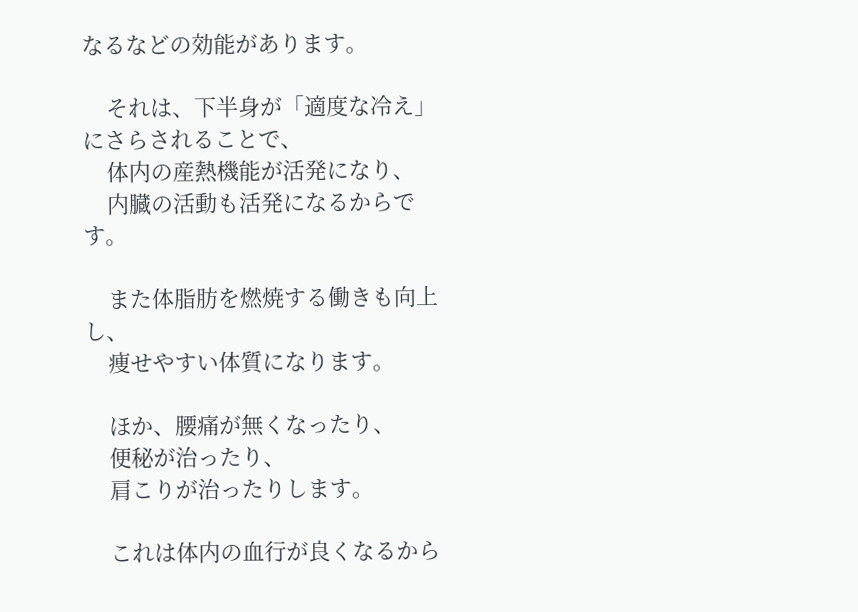なるなどの効能があります。

    それは、下半身が「適度な冷え」にさらされることで、
    体内の産熱機能が活発になり、
    内臓の活動も活発になるからです。

    また体脂肪を燃焼する働きも向上し、
    痩せやすい体質になります。

    ほか、腰痛が無くなったり、
    便秘が治ったり、
    肩こりが治ったりします。

    これは体内の血行が良くなるから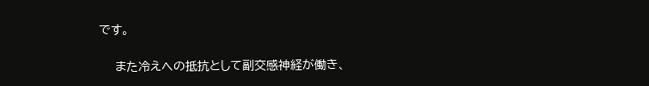です。

    また冷えへの抵抗として副交感神経が働き、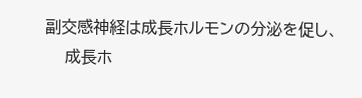副交感神経は成長ホルモンの分泌を促し、
    成長ホ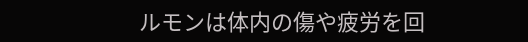ルモンは体内の傷や疲労を回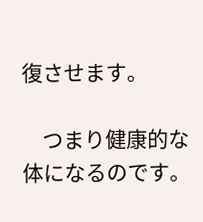復させます。

    つまり健康的な体になるのです。